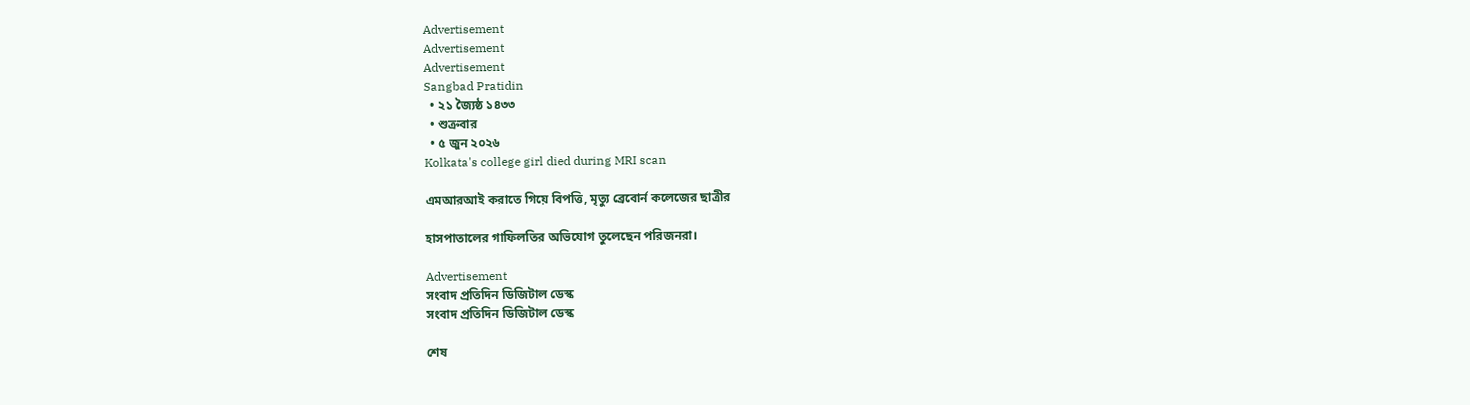Advertisement
Advertisement
Advertisement
Sangbad Pratidin
  • ২১ জ্যৈষ্ঠ ১৪৩৩
  • শুক্রবার
  • ৫ জুন ২০২৬
Kolkata's college girl died during MRI scan

এমআরআই করাতে গিয়ে বিপত্তি, মৃত্যু ব্রেবোর্ন কলেজের ছাত্রীর

হাসপাতালের গাফিলতির অভিযোগ তুলেছেন পরিজনরা।

Advertisement
সংবাদ প্রতিদিন ডিজিটাল ডেস্ক
সংবাদ প্রতিদিন ডিজিটাল ডেস্ক

শেষ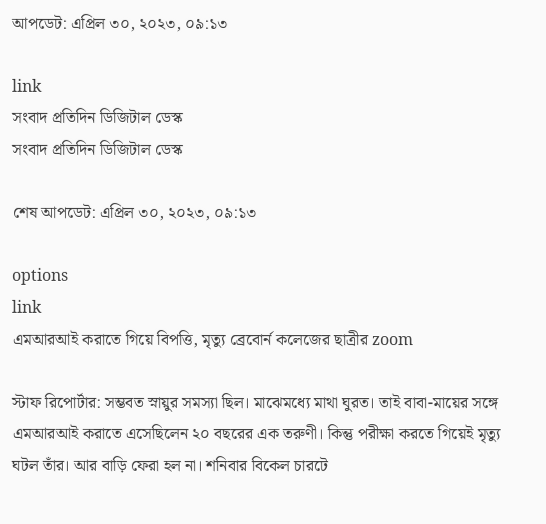আপডেট: এপ্রিল ৩০, ২০২৩, ০৯:১৩

link
সংবাদ প্রতিদিন ডিজিটাল ডেস্ক
সংবাদ প্রতিদিন ডিজিটাল ডেস্ক

শেষ আপডেট: এপ্রিল ৩০, ২০২৩, ০৯:১৩

options
link
এমআরআই করাতে গিয়ে বিপত্তি, মৃত্যু ব্রেবোর্ন কলেজের ছাত্রীর zoom

স্টাফ রিপোর্টার: সম্ভবত স্নায়ুর সমস্যা ছিল। মাঝেমধ্যে মাথা ঘুরত। তাই বাবা-মায়ের সঙ্গে এমআরআই করাতে এসেছিলেন ২০ বছরের এক তরুণী। কিন্তু পরীক্ষা করতে গিয়েই মৃত্যু ঘটল তাঁর। আর বাড়ি ফেরা হল না। শনিবার বিকেল চারটে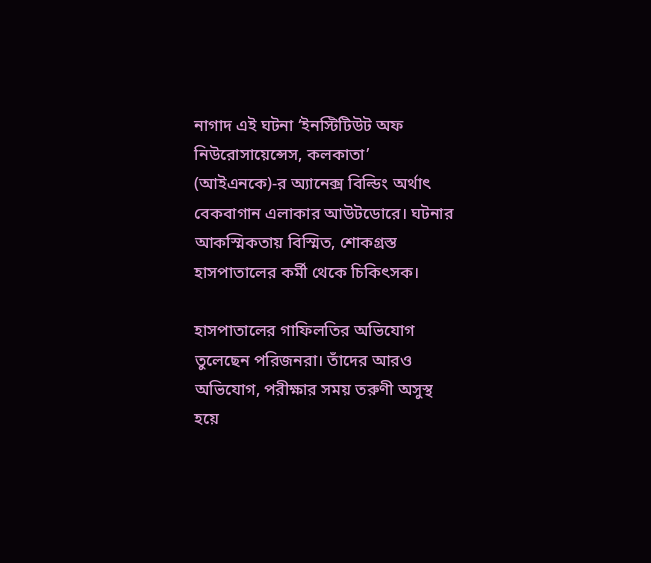নাগাদ এই ঘটনা ‘ইনস্টিটিউট অফ নিউরোসায়েন্সেস, কলকাতা’ (আইএনকে)-র অ্যানেক্স বিল্ডিং অর্থাৎ বেকবাগান এলাকার আউটডোরে। ঘটনার আকস্মিকতায় বিস্মিত, শোকগ্রস্ত হাসপাতালের কর্মী থেকে চিকিৎসক।

হাসপাতালের গাফিলতির অভিযোগ তুলেছেন পরিজনরা। তাঁদের আরও অভিযোগ, পরীক্ষার সময় তরুণী অসুস্থ হয়ে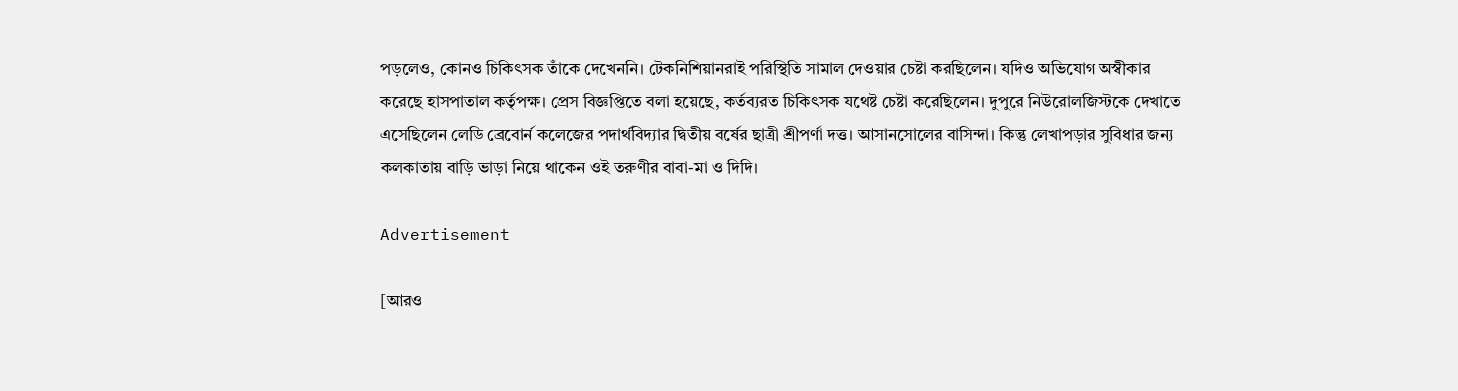পড়লেও, কোনও চিকিৎসক তাঁকে দেখেননি। টেকনিশিয়ানরাই পরিস্থিতি সামাল দেওয়ার চেষ্টা করছিলেন। যদিও অভিযোগ অস্বীকার করেছে হাসপাতাল কর্তৃপক্ষ। প্রেস বিজ্ঞপ্তিতে বলা হয়েছে, কর্তব্যরত চিকিৎসক যথেষ্ট চেষ্টা করেছিলেন। দুপুরে নিউরোলজিস্টকে দেখাতে এসেছিলেন লেডি ব্রেবোর্ন কলেজের পদার্থবিদ্যার দ্বিতীয় বর্ষের ছাত্রী শ্রীপর্ণা দত্ত। আসানসোলের বাসিন্দা। কিন্তু লেখাপড়ার সুবিধার জন্য কলকাতায় বাড়ি ভাড়া নিয়ে থাকেন ওই তরুণীর বাবা-মা ও দিদি।

Advertisement

[আরও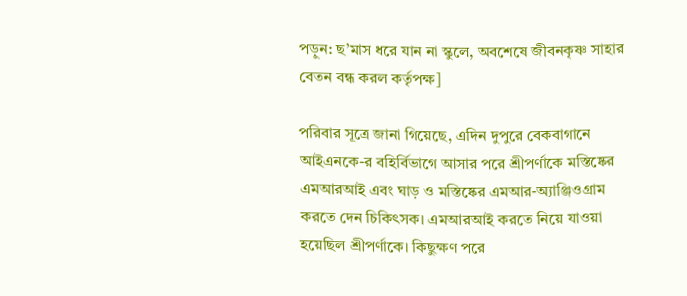পড়ুন: ছ’মাস ধরে যান না স্কুলে, অবশেষে জীবনকৃষ্ণ সাহার বেতন বন্ধ করল কর্তৃপক্ষ]

পরিবার সূত্রে জানা গিয়েছে, এদিন দুপুরে বেকবাগানে আইএনকে-র বহির্বিভাগে আসার পরে শ্রীপর্ণাকে মস্তিষ্কের এমআরআই এবং ঘাড় ও মস্তিষ্কের এমআর-অ্যাঞ্জিওগ্রাম করতে দেন চিকিৎসক। এমআরআই করতে নিয়ে যাওয়া হয়েছিল শ্রীপর্ণাকে। কিছুক্ষণ পরে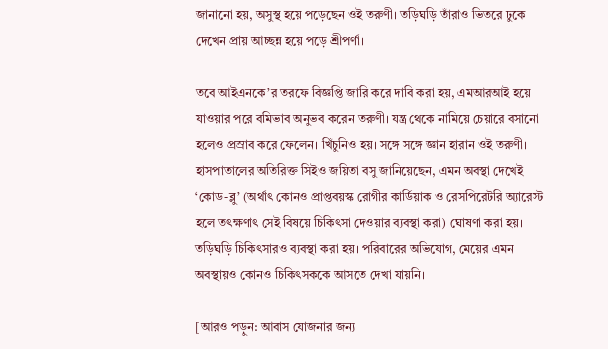জানানো হয়, অসুস্থ হয়ে পড়েছেন ওই তরুণী। তড়িঘড়ি তাঁরাও ভিতরে ঢুকে দেখেন প্রায় আচ্ছন্ন হয়ে পড়ে শ্রীপর্ণা।

তবে আইএনকে’র তরফে বিজ্ঞপ্তি জারি করে দাবি করা হয়, এমআরআই হয়ে যাওয়ার পরে বমিভাব অনুভব করেন তরুণী। যন্ত্র থেকে নামিয়ে চেয়ারে বসানো হলেও প্রস্রাব করে ফেলেন। খিঁচুনিও হয়। সঙ্গে সঙ্গে জ্ঞান হারান ওই তরুণী। হাসপাতালের অতিরিক্ত সিইও জয়িতা বসু জানিয়েছেন, এমন অবস্থা দেখেই ‘কোড-ব্লু’ (অর্থাৎ কোনও প্রাপ্তবয়স্ক রোগীর কার্ডিয়াক ও রেসপিরেটরি অ্যারেস্ট হলে তৎক্ষণাৎ সেই বিষয়ে চিকিৎসা দেওয়ার ব্যবস্থা করা) ঘোষণা করা হয়। তড়িঘড়ি চিকিৎসারও ব্যবস্থা করা হয়। পরিবারের অভিযোগ, মেয়ের এমন অবস্থায়ও কোনও চিকিৎসককে আসতে দেখা যায়নি।

[আরও পড়ুন: আবাস যোজনার জন্য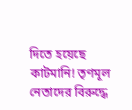দিতে হয়েছে কাটমানি! তৃণমূল নেতাদের বিরুদ্ধে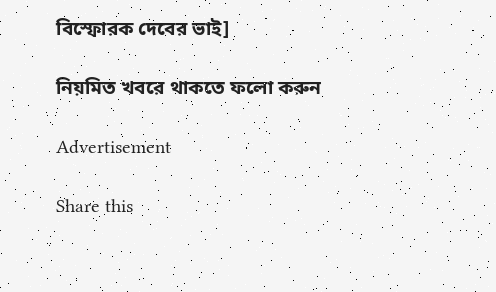বিস্ফোরক দেবের ভাই]

নিয়মিত খবরে থাকতে ফলো করুন

Advertisement

Share this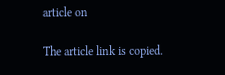article on

The article link is copied.